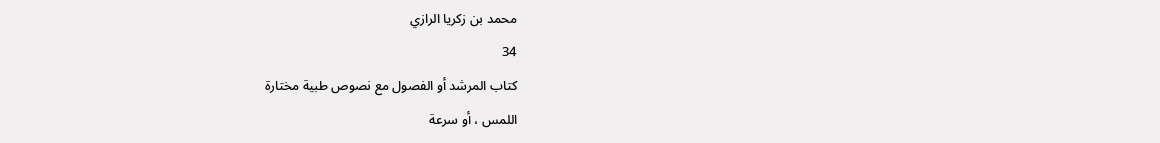محمد بن زكريا الرازي
34
كتاب المرشد أو الفصول مع نصوص طبية مختارة
اللمس ، أو سرعة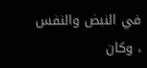في النبض والنفس ، وكان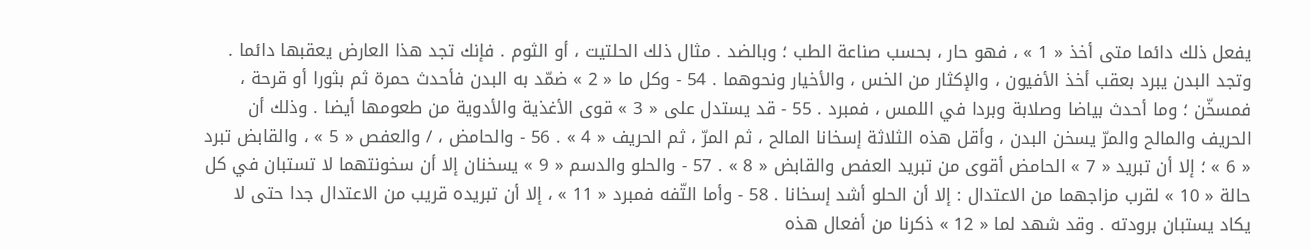يفعل ذلك دائما متى أخذ « 1 » ، فهو حار ، بحسب صناعة الطب ؛ وبالضد . مثال ذلك الحلتيت ، أو الثوم . فإنك تجد هذا العارض يعقبها دائما . وتجد البدن يبرد بعقب أخذ الأفيون ، والإكثار من الخس ، والأخيار ونحوهما . 54 - وكل ما « 2 » ضمّد به البدن فأحدث حمرة ثم بثورا أو قرحة ، فمسخّن ؛ وما أحدث بياضا وصلابة وبردا في اللمس ، فمبرد . 55 - قد يستدل على « 3 » قوى الأغذية والأدوية من طعومها أيضا . وذلك أن الحريف والمالح والمرّ يسخن البدن ، وأقل هذه الثلاثة إسخانا المالح ، ثم المرّ ، ثم الحريف « 4 » . 56 - والحامض ، / والعفص « 5 » ، والقابض تبرد « 6 » ؛ إلا أن تبريد « 7 » الحامض أقوى من تبريد العفص والقابض « 8 » . 57 - والحلو والدسم « 9 » يسخنان إلا أن سخونتهما لا تستبان في كل حالة « 10 » لقرب مزاجهما من الاعتدال : إلا أن الحلو أشد إسخانا . 58 - وأما التّفه فمبرد « 11 » ، إلا أن تبريده قريب من الاعتدال جدا حتى لا يكاد يستبان برودته . وقد شهد لما « 12 » ذكرنا من أفعال هذه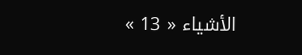الأشياء « 13 »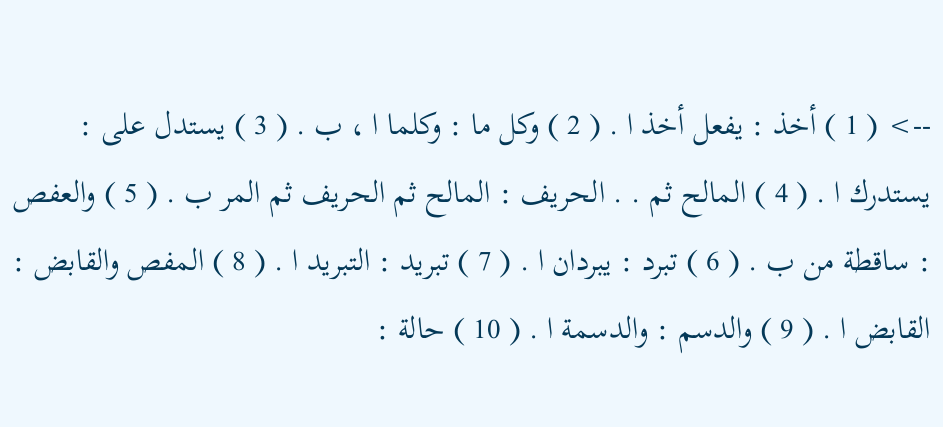--> ( 1 ) أخذ : يفعل أخذ ا . ( 2 ) وكل ما : وكلما ا ، ب . ( 3 ) يستدل على : يستدرك ا . ( 4 ) المالح ثم . . الحريف : المالح ثم الحريف ثم المر ب . ( 5 ) والعفص : ساقطة من ب . ( 6 ) تبرد : يبردان ا . ( 7 ) تبريد : التبريد ا . ( 8 ) المفص والقابض : القابض ا . ( 9 ) والدسم : والدسمة ا . ( 10 ) حالة :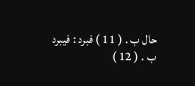حال ب . ( 11 ) فبرد : فيبرد ب . ( 12 )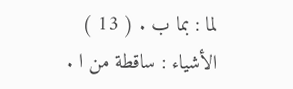لما : بما ب . ( 13 ) الأشياء : ساقطة من ا .